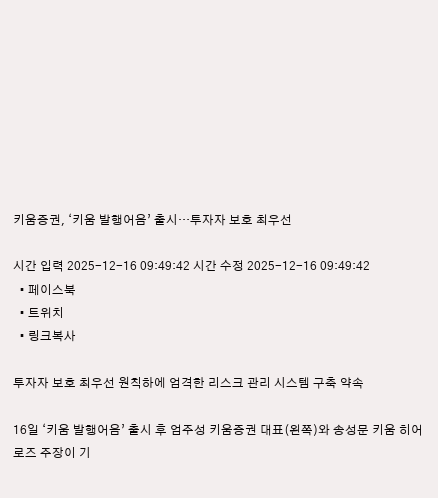키움증권, ‘키움 발행어음’ 출시…투자자 보호 최우선

시간 입력 2025-12-16 09:49:42 시간 수정 2025-12-16 09:49:42
  • 페이스북
  • 트위치
  • 링크복사

투자자 보호 최우선 원칙하에 엄격한 리스크 관리 시스템 구축 약속

16일 ‘키움 발행어음’ 출시 후 엄주성 키움증권 대표(왼쪽)와 송성문 키움 히어로즈 주장이 기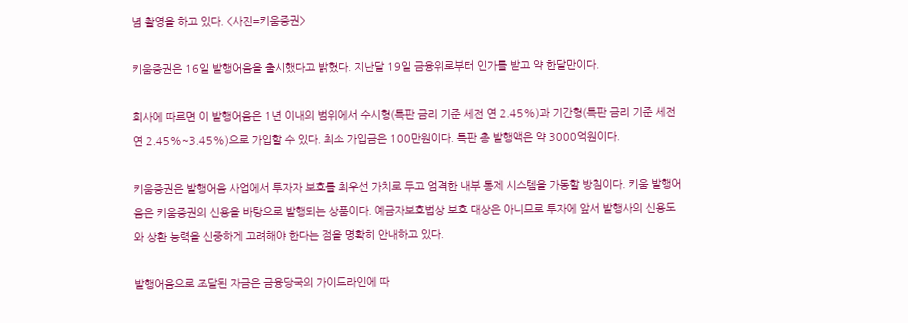념 촬영을 하고 있다. <사진=키움증권>

키움증권은 16일 발행어음을 출시했다고 밝혔다. 지난달 19일 금융위로부터 인가를 받고 약 한달만이다.

회사에 따르면 이 발행어음은 1년 이내의 범위에서 수시형(특판 금리 기준 세전 연 2.45%)과 기간형(특판 금리 기준 세전 연 2.45%~3.45%)으로 가입할 수 있다. 최소 가입금은 100만원이다. 특판 총 발행액은 약 3000억원이다.

키움증권은 발행어음 사업에서 투자자 보호를 최우선 가치로 두고 엄격한 내부 통제 시스템을 가동할 방침이다. 키움 발행어음은 키움증권의 신용을 바탕으로 발행되는 상품이다. 예금자보호법상 보호 대상은 아니므로 투자에 앞서 발행사의 신용도와 상환 능력을 신중하게 고려해야 한다는 점을 명확히 안내하고 있다.

발행어음으로 조달된 자금은 금융당국의 가이드라인에 따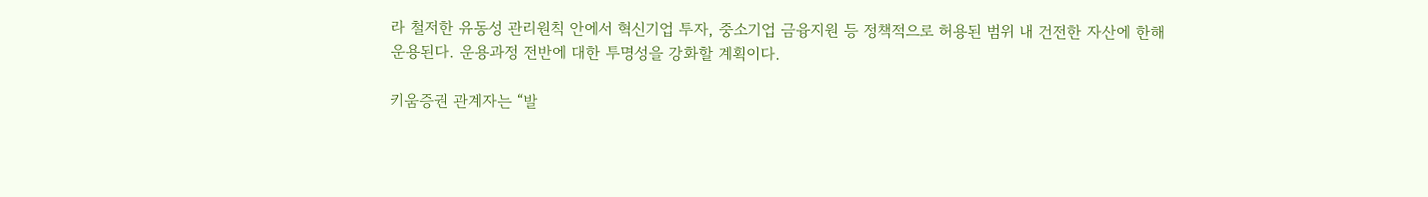라 철저한 유동성 관리원칙 안에서 혁신기업 투자, 중소기업 금융지원 등 정책적으로 허용된 범위 내 건전한 자산에 한해 운용된다. 운용과정 전반에 대한 투명성을 강화할 계획이다.

키움증권 관계자는 “발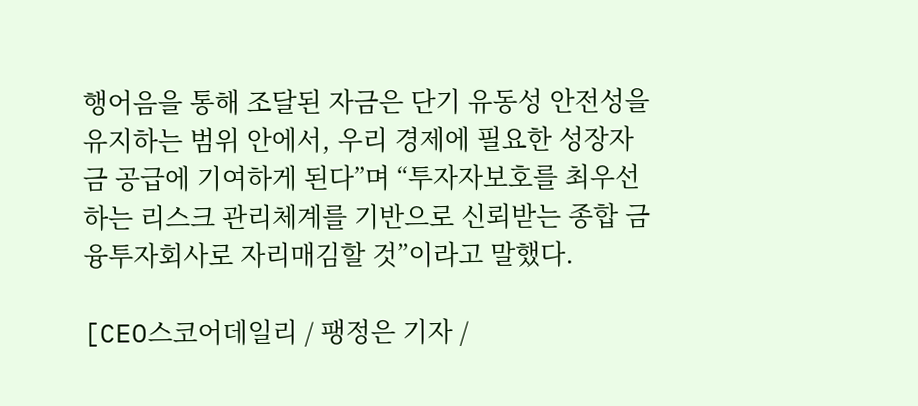행어음을 통해 조달된 자금은 단기 유동성 안전성을 유지하는 범위 안에서, 우리 경제에 필요한 성장자금 공급에 기여하게 된다”며 “투자자보호를 최우선 하는 리스크 관리체계를 기반으로 신뢰받는 종합 금융투자회사로 자리매김할 것”이라고 말했다.

[CEO스코어데일리 / 팽정은 기자 /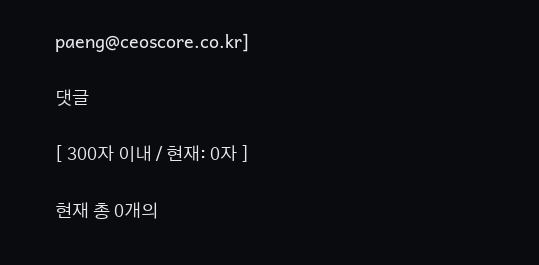paeng@ceoscore.co.kr]

댓글

[ 300자 이내 / 현재: 0자 ]

현재 총 0개의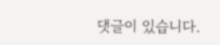댓글이 있습니다.